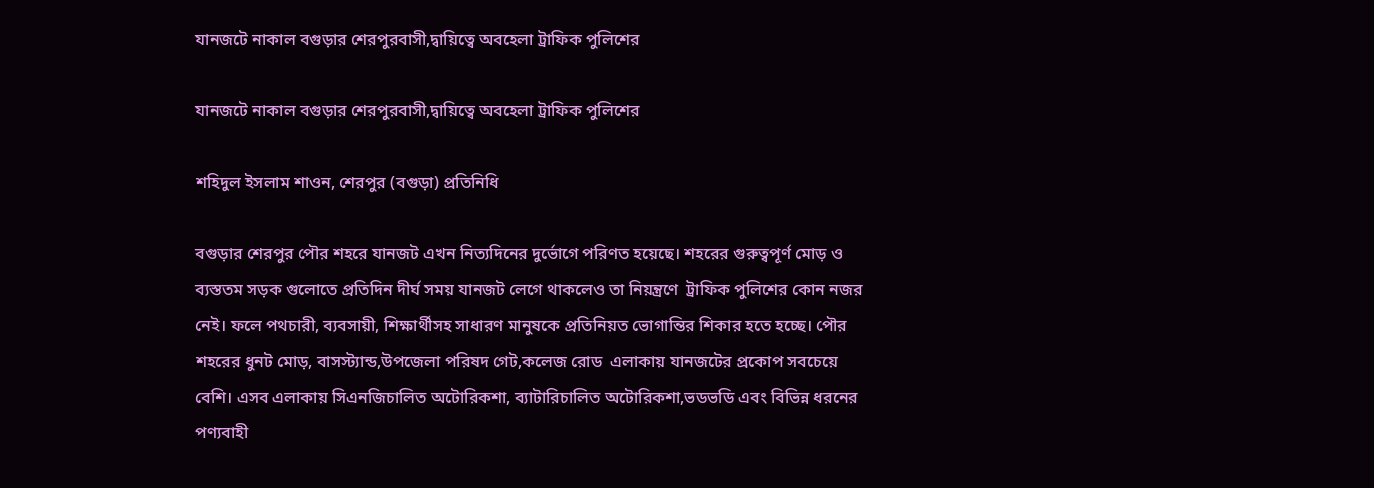যানজটে নাকাল বগুড়ার শেরপুরবাসী,দ্বায়িত্বে অবহেলা ট্রাফিক পুলিশের

যানজটে নাকাল বগুড়ার শেরপুরবাসী,দ্বায়িত্বে অবহেলা ট্রাফিক পুলিশের

শহিদুল ইসলাম শাওন, শেরপুর (বগুড়া) প্রতিনিধি

বগুড়ার শেরপুর পৌর শহরে যানজট এখন নিত্যদিনের দুর্ভোগে পরিণত হয়েছে। শহরের গুরুত্বপূর্ণ মোড় ও ব্যস্ততম সড়ক গুলোতে প্রতিদিন দীর্ঘ সময় যানজট লেগে থাকলেও তা নিয়ন্ত্রণে  ট্রাফিক পুলিশের কোন নজর নেই। ফলে পথচারী, ব্যবসায়ী, শিক্ষার্থীসহ সাধারণ মানুষকে প্রতিনিয়ত ভোগান্তির শিকার হতে হচ্ছে। পৌর শহরের ধুনট মোড়, বাসস্ট্যান্ড,উপজেলা পরিষদ গেট,কলেজ রোড  এলাকায় যানজটের প্রকোপ সবচেয়ে বেশি। এসব এলাকায় সিএনজিচালিত অটোরিকশা, ব্যাটারিচালিত অটোরিকশা,ভডভডি এবং বিভিন্ন ধরনের পণ্যবাহী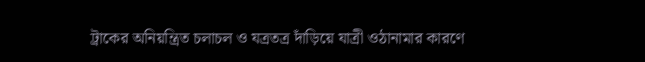ট্রাকের অনিয়ন্ত্রিত চলাচল ও যত্রতত্র দাঁড়িয়ে যাত্রী ওঠানামার কারণে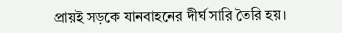প্রায়ই সড়কে যানবাহনের দীর্ঘ সারি তৈরি হয়।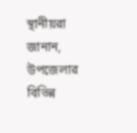স্থানীয়রা জানান, উপজেলার বিভিন্ন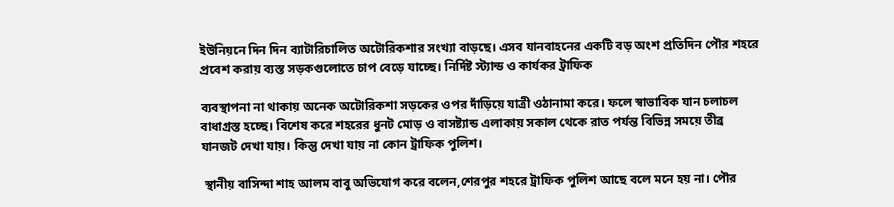ইউনিয়নে দিন দিন ব্যাটারিচালিত অটোরিকশার সংখ্যা বাড়ছে। এসব যানবাহনের একটি বড় অংশ প্রতিদিন পৌর শহরে প্রবেশ করায় ব্যস্ত সড়কগুলোতে চাপ বেড়ে যাচ্ছে। নির্দিষ্ট স্ট্যান্ড ও কার্যকর ট্রাফিক

ব্যবস্থাপনা না থাকায় অনেক অটোরিকশা সড়কের ওপর দাঁড়িয়ে যাত্রী ওঠানামা করে। ফলে স্বাভাবিক যান চলাচল বাধাগ্রস্ত হচ্ছে। বিশেষ করে শহরের ধুনট মোড় ও বাসষ্ট্যান্ড এলাকায় সকাল থেকে রাত পর্যন্ত বিভিন্ন সময়ে তীব্র যানজট দেখা যায়। কিন্তু দেখা যায় না কোন ট্রাফিক পুলিশ।

 স্থানীয় বাসিন্দা শাহ আলম বাবু অভিযোগ করে বলেন,শেরপুর শহরে ট্রাফিক পুলিশ আছে বলে মনে হয় না। পৌর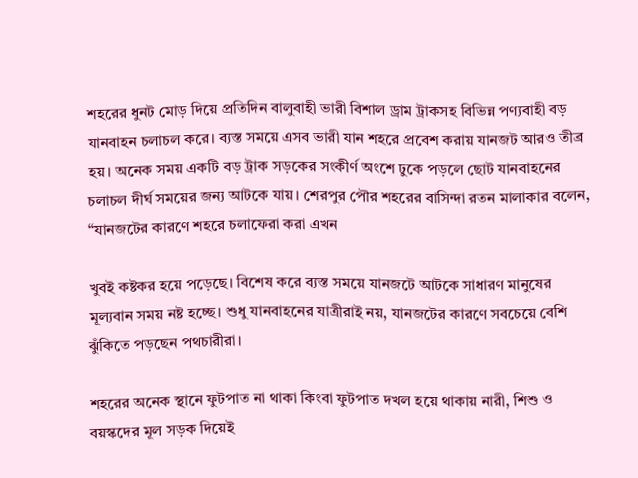শহরের ধুনট মোড় দিয়ে প্রতিদিন বালুবাহী ভারী বিশাল ড্রাম ট্রাকসহ বিভিন্ন পণ্যবাহী বড় যানবাহন চলাচল করে। ব্যস্ত সময়ে এসব ভারী যান শহরে প্রবেশ করায় যানজট আরও তীব্র হয়। অনেক সময় একটি বড় ট্রাক সড়কের সংকীর্ণ অংশে ঢুকে পড়লে ছোট যানবাহনের চলাচল দীর্ঘ সময়ের জন্য আটকে যায়। শেরপুর পৌর শহরের বাসিন্দা রতন মালাকার বলেন, “যানজটের কারণে শহরে চলাফেরা করা এখন

খুবই কষ্টকর হয়ে পড়েছে। বিশেষ করে ব্যস্ত সময়ে যানজটে আটকে সাধারণ মানুষের মূল্যবান সময় নষ্ট হচ্ছে। শুধু যানবাহনের যাত্রীরাই নয়, যানজটের কারণে সবচেয়ে বেশি ঝুঁকিতে পড়ছেন পথচারীরা।

শহরের অনেক স্থানে ফুটপাত না থাকা কিংবা ফুটপাত দখল হয়ে থাকায় নারী, শিশু ও বয়স্কদের মূল সড়ক দিয়েই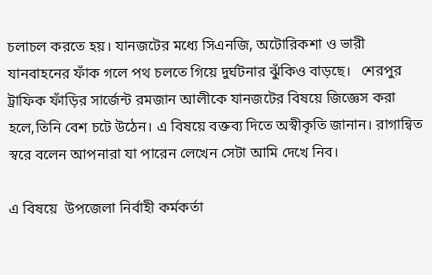চলাচল করতে হয়। যানজটের মধ্যে সিএনজি, অটোরিকশা ও ভারী যানবাহনের ফাঁক গলে পথ চলতে গিয়ে দুর্ঘটনার ঝুঁকিও বাড়ছে।   শেরপুর ট্রাফিক ফাঁড়ির সার্জেন্ট রমজান আলীকে যানজটের বিষয়ে জিজ্ঞেস করা হলে,তিনি বেশ চটে উঠেন। এ বিষয়ে বক্তব্য দিতে অস্বীকৃতি জানান। রাগান্বিত  স্বরে বলেন আপনারা যা পারেন লেখেন সেটা আমি দেখে নিব।

এ বিষয়ে  উপজেলা নির্বাহী কর্মকর্তা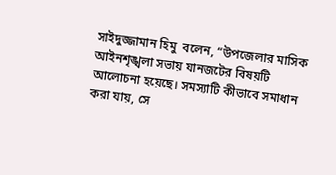সাইদুজ্জামান হিমু  বলেন, “উপজেলার মাসিক আইনশৃঙ্খলা সভায় যানজটের বিষয়টি আলোচনা হয়েছে। সমস্যাটি কীভাবে সমাধান করা যায়, সে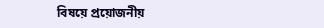বিষয়ে প্রয়োজনীয়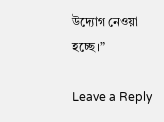উদ্যোগ নেওয়া হচ্ছে।”

Leave a Reply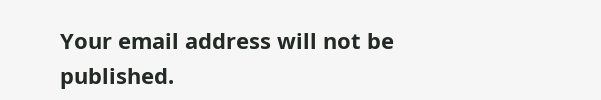Your email address will not be published.